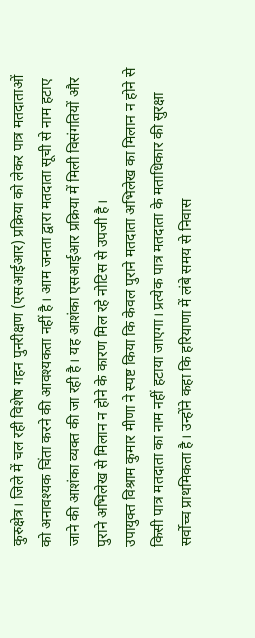कुरुक्षेत्र। जिले में चल रही विशेष गहन पुनरीक्षण (एसआईआर) प्रक्रिया को लेकर पात्र मतदाताओं को अनावश्यक चिंता करने की आवश्यकता नहीं है। आम जनता द्वारा मतदाता सूची से नाम हटाए जाने की आशंका व्यक्त की जा रही है। यह आशंका एसआईआर प्रक्रिया में मिली विसंगतियों और पुराने अभिलेख से मिलान न होने के कारण मिल रहे नोटिस से उपजी है।
उपायुक्त विश्राम कुमार मीणा ने स्पष्ट किया कि केवल पुराने मतदाता अभिलेख का मिलान न होने से किसी पात्र मतदाता का नाम नहीं हटाया जाएगा। प्रत्येक पात्र मतदाता के मताधिकार की सुरक्षा सर्वोच्च प्राथमिकता है। उन्होंने कहा कि हरियाणा में लंबे समय से निवास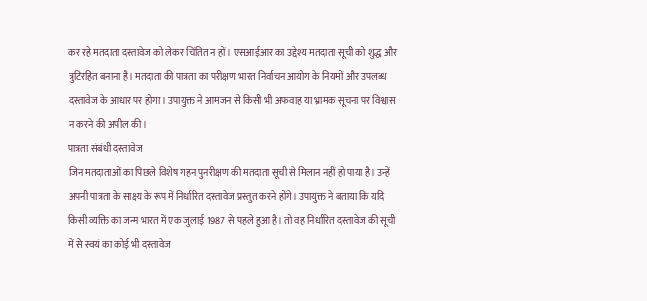कर रहे मतदाता दस्तावेज को लेकर चिंतित न हों। एसआईआर का उद्देश्य मतदाता सूची को शुद्ध और त्रुटिरहित बनाना है। मतदाता की पात्रता का परीक्षण भारत निर्वाचन आयोग के नियमों और उपलब्ध दस्तावेज के आधार पर होगा। उपायुक्त ने आमजन से किसी भी अफवाह या भ्रामक सूचना पर विश्वास न करने की अपील की।
पात्रता संबंधी दस्तावेज
जिन मतदाताओं का पिछले विशेष गहन पुनरीक्षण की मतदाता सूची से मिलान नहीं हो पाया है। उन्हें अपनी पात्रता के साक्ष्य के रूप में निर्धारित दस्तावेज प्रस्तुत करने होंगे। उपायुक्त ने बताया कि यदि किसी व्यक्ति का जन्म भारत में एक जुलाई 1987 से पहले हुआ है। तो वह निर्धारित दस्तावेज की सूची में से स्वयं का कोई भी दस्तावेज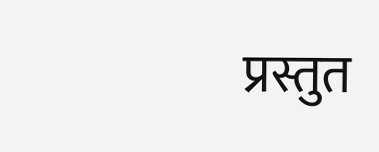प्रस्तुत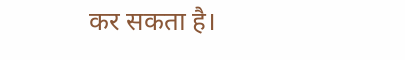कर सकता है।